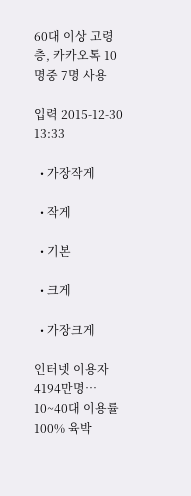60대 이상 고령층, 카카오톡 10명중 7명 사용

입력 2015-12-30 13:33

  • 가장작게

  • 작게

  • 기본

  • 크게

  • 가장크게

인터넷 이용자 4194만명… 10~40대 이용률 100% 육박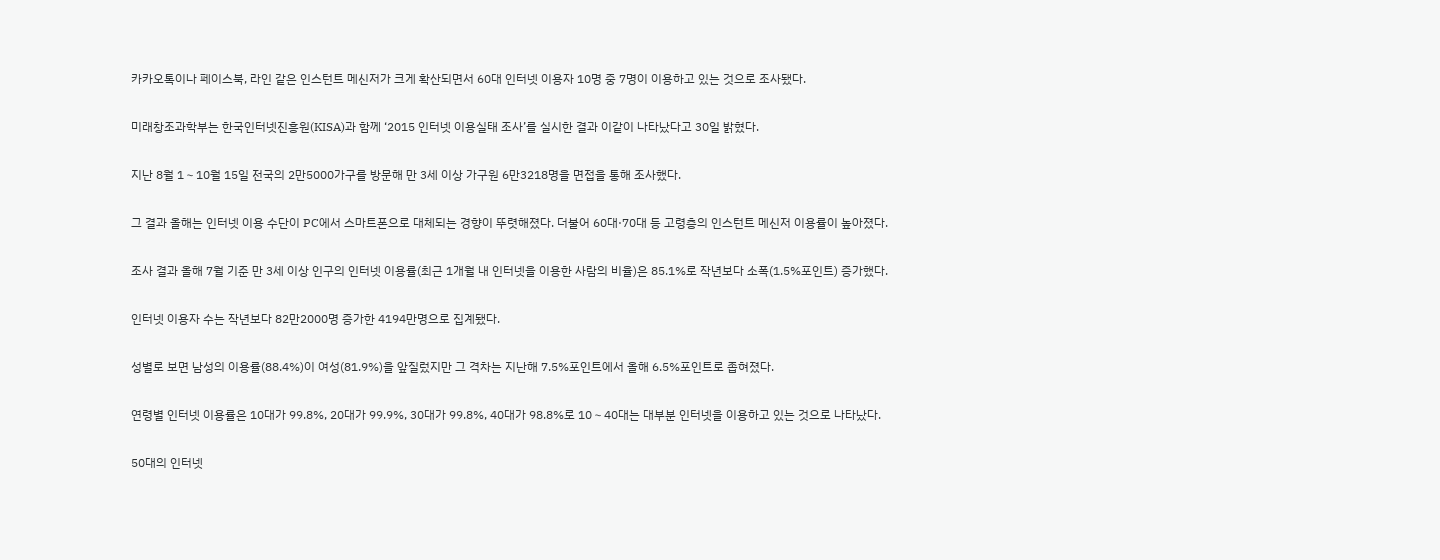카카오톡이나 페이스북, 라인 같은 인스턴트 메신저가 크게 확산되면서 60대 인터넷 이용자 10명 중 7명이 이용하고 있는 것으로 조사됐다.

미래창조과학부는 한국인터넷진흥원(KISA)과 함께 ‘2015 인터넷 이용실태 조사’를 실시한 결과 이같이 나타났다고 30일 밝혔다.

지난 8월 1∼10월 15일 전국의 2만5000가구를 방문해 만 3세 이상 가구원 6만3218명을 면접을 통해 조사했다.

그 결과 올해는 인터넷 이용 수단이 PC에서 스마트폰으로 대체되는 경향이 뚜렷해졌다. 더불어 60대·70대 등 고령층의 인스턴트 메신저 이용률이 높아졌다.

조사 결과 올해 7월 기준 만 3세 이상 인구의 인터넷 이용률(최근 1개월 내 인터넷을 이용한 사람의 비율)은 85.1%로 작년보다 소폭(1.5%포인트) 증가했다.

인터넷 이용자 수는 작년보다 82만2000명 증가한 4194만명으로 집계됐다.

성별로 보면 남성의 이용률(88.4%)이 여성(81.9%)을 앞질렀지만 그 격차는 지난해 7.5%포인트에서 올해 6.5%포인트로 좁혀졌다.

연령별 인터넷 이용률은 10대가 99.8%, 20대가 99.9%, 30대가 99.8%, 40대가 98.8%로 10∼40대는 대부분 인터넷을 이용하고 있는 것으로 나타났다.

50대의 인터넷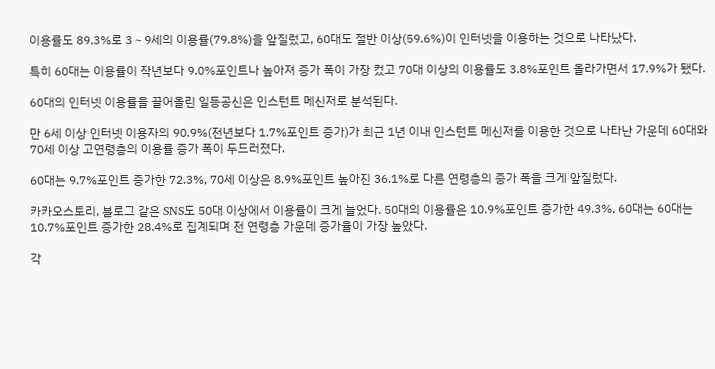이용률도 89.3%로 3∼9세의 이용률(79.8%)을 앞질렀고, 60대도 절반 이상(59.6%)이 인터넷을 이용하는 것으로 나타났다.

특히 60대는 이용률이 작년보다 9.0%포인트나 높아져 증가 폭이 가장 컸고 70대 이상의 이용률도 3.8%포인트 올라가면서 17.9%가 됐다.

60대의 인터넷 이용률을 끌어올린 일등공신은 인스턴트 메신저로 분석된다.

만 6세 이상 인터넷 이용자의 90.9%(전년보다 1.7%포인트 증가)가 최근 1년 이내 인스턴트 메신저를 이용한 것으로 나타난 가운데 60대와 70세 이상 고연령층의 이용률 증가 폭이 두드러졌다.

60대는 9.7%포인트 증가한 72.3%, 70세 이상은 8.9%포인트 높아진 36.1%로 다른 연령층의 증가 폭을 크게 앞질렀다.

카카오스토리, 블로그 같은 SNS도 50대 이상에서 이용률이 크게 늘었다. 50대의 이용률은 10.9%포인트 증가한 49.3%, 60대는 60대는 10.7%포인트 증가한 28.4%로 집계되며 전 연령층 가운데 증가율이 가장 높았다.

각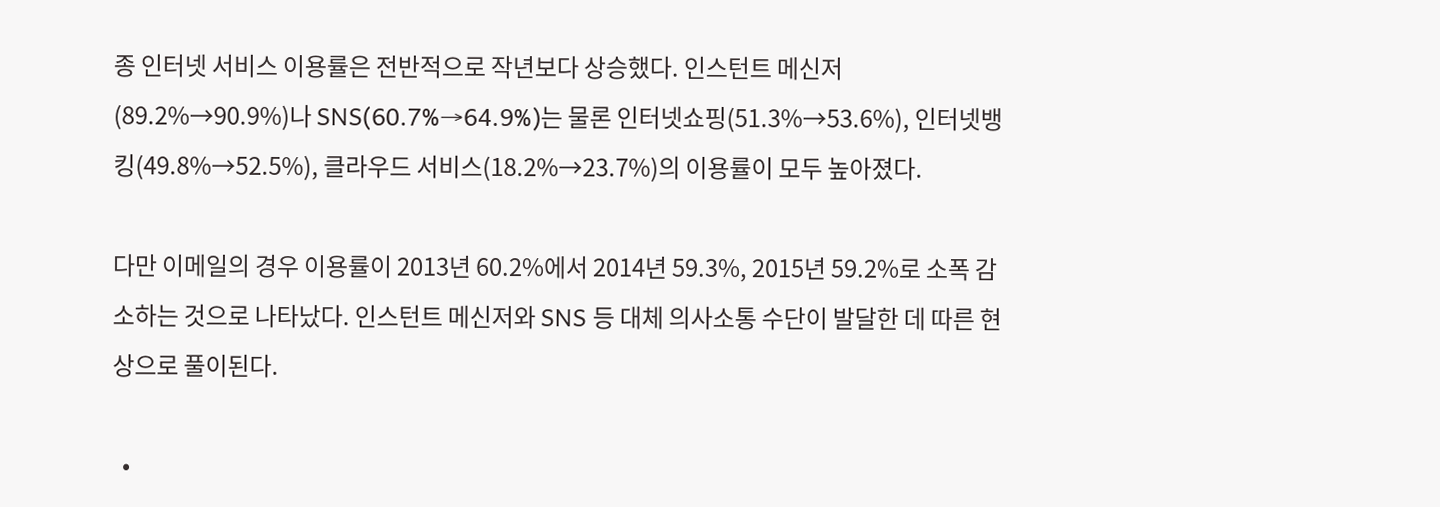종 인터넷 서비스 이용률은 전반적으로 작년보다 상승했다. 인스턴트 메신저(89.2%→90.9%)나 SNS(60.7%→64.9%)는 물론 인터넷쇼핑(51.3%→53.6%), 인터넷뱅킹(49.8%→52.5%), 클라우드 서비스(18.2%→23.7%)의 이용률이 모두 높아졌다.

다만 이메일의 경우 이용률이 2013년 60.2%에서 2014년 59.3%, 2015년 59.2%로 소폭 감소하는 것으로 나타났다. 인스턴트 메신저와 SNS 등 대체 의사소통 수단이 발달한 데 따른 현상으로 풀이된다.

  •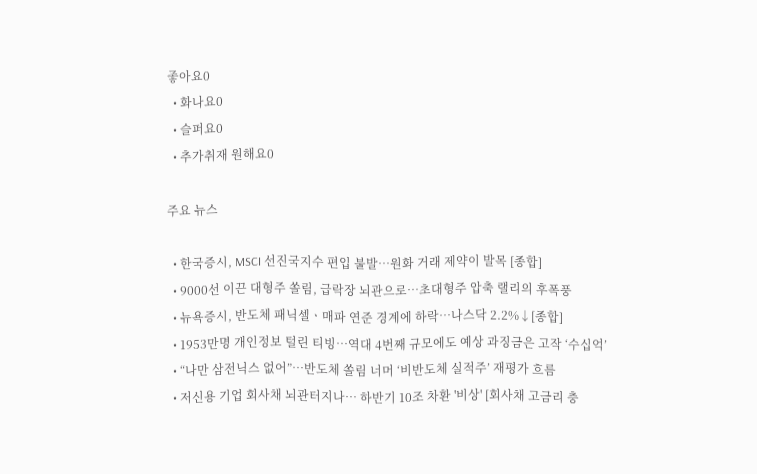좋아요0
  • 화나요0
  • 슬퍼요0
  • 추가취재 원해요0

주요 뉴스

  • 한국증시, MSCI 선진국지수 편입 불발⋯원화 거래 제약이 발목 [종합]
  • 9000선 이끈 대형주 쏠림, 급락장 뇌관으로⋯초대형주 압축 랠리의 후폭풍
  • 뉴욕증시, 반도체 패닉셀ㆍ매파 연준 경계에 하락…나스닥 2.2%↓[종합]
  • 1953만명 개인정보 털린 티빙⋯역대 4번째 규모에도 예상 과징금은 고작 ‘수십억’
  • “나만 삼전닉스 없어”⋯반도체 쏠림 너머 ‘비반도체 실적주’ 재평가 흐름
  • 저신용 기업 회사채 뇌관터지나… 하반기 10조 차환 '비상' [회사채 고금리 충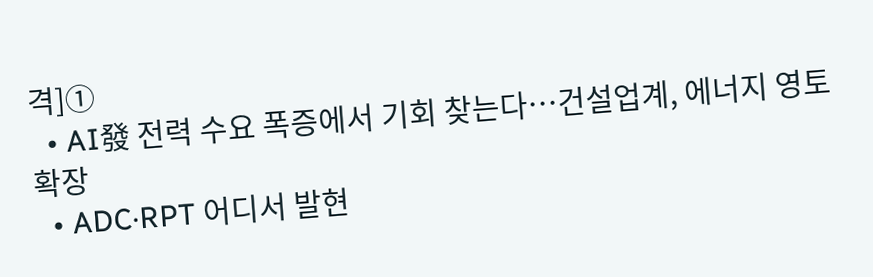격]①
  • AI發 전력 수요 폭증에서 기회 찾는다…건설업계, 에너지 영토 확장
  • ADC·RPT 어디서 발현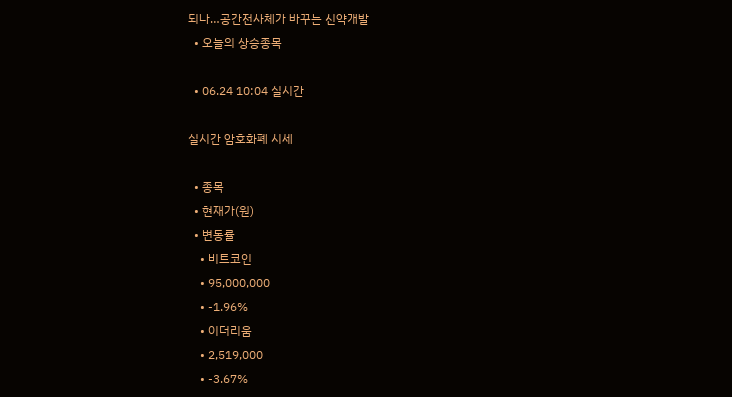되나…공간전사체가 바꾸는 신약개발
  • 오늘의 상승종목

  • 06.24 10:04 실시간

실시간 암호화폐 시세

  • 종목
  • 현재가(원)
  • 변동률
    • 비트코인
    • 95,000,000
    • -1.96%
    • 이더리움
    • 2,519,000
    • -3.67%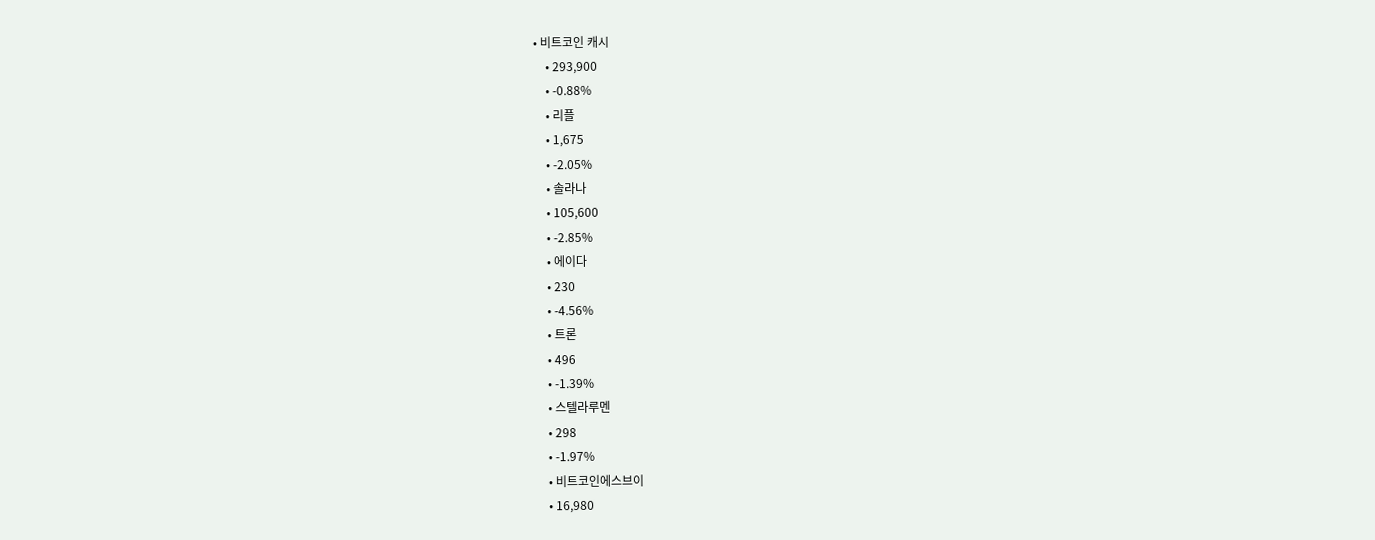• 비트코인 캐시
    • 293,900
    • -0.88%
    • 리플
    • 1,675
    • -2.05%
    • 솔라나
    • 105,600
    • -2.85%
    • 에이다
    • 230
    • -4.56%
    • 트론
    • 496
    • -1.39%
    • 스텔라루멘
    • 298
    • -1.97%
    • 비트코인에스브이
    • 16,980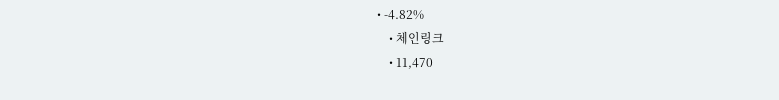• -4.82%
    • 체인링크
    • 11,470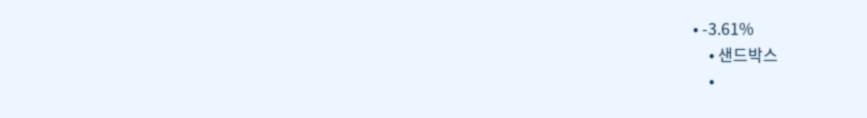• -3.61%
    • 샌드박스
    •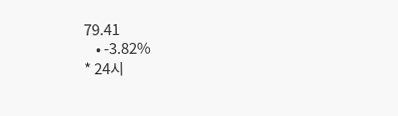79.41
    • -3.82%
* 24시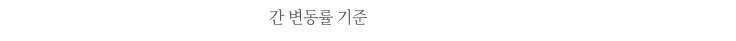간 변동률 기준